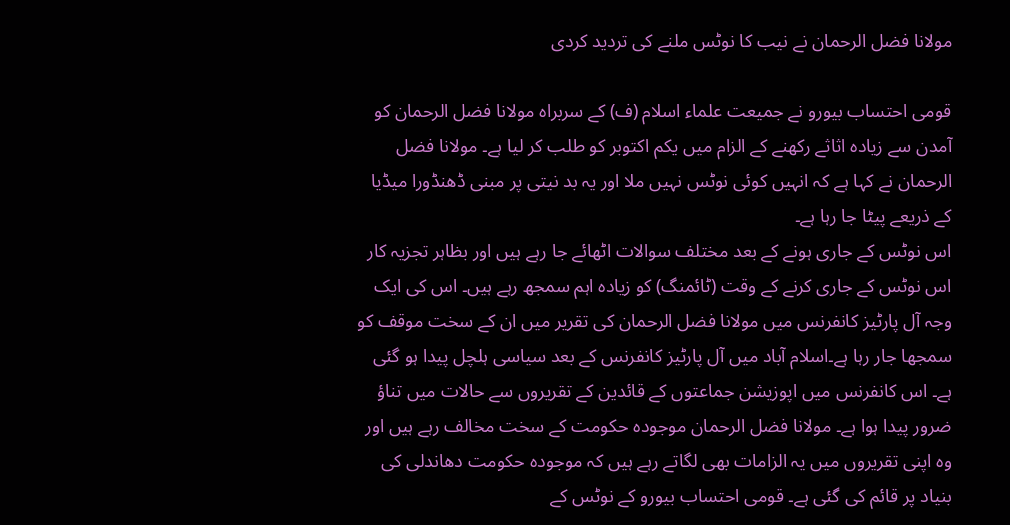مولانا فضل الرحمان نے نیب کا نوٹس ملنے کی تردید کردی

قومی احتساب بیورو نے جمیعت علماء اسلام (ف) کے سربراہ مولانا فضل الرحمان کو آمدن سے زیادہ اثاثے رکھنے کے الزام میں یکم اکتوبر کو طلب کر لیا ہے۔ مولانا فضل الرحمان نے کہا ہے کہ انہیں کوئی نوٹس نہیں ملا اور یہ بد نیتی پر مبنی ڈھنڈورا میڈیا کے ذریعے پیٹا جا رہا ہے۔
اس نوٹس کے جاری ہونے کے بعد مختلف سوالات اٹھائے جا رہے ہیں اور بظاہر تجزیہ کار اس نوٹس کے جاری کرنے کے وقت (ٹائمنگ) کو زیادہ اہم سمجھ رہے ہیں۔ اس کی ایک وجہ آل پارٹیز کانفرنس میں مولانا فضل الرحمان کی تقریر میں ان کے سخت موقف کو سمجھا جار رہا ہے۔اسلام آباد میں آل پارٹیز کانفرنس کے بعد سیاسی ہلچل پیدا ہو گئی ہے۔ اس کانفرنس میں اپوزیشن جماعتوں کے قائدین کے تقریروں سے حالات میں تناؤ ضرور پیدا ہوا ہے۔ مولانا فضل الرحمان موجودہ حکومت کے سخت مخالف رہے ہیں اور وہ اپنی تقریروں میں یہ الزامات بھی لگاتے رہے ہیں کہ موجودہ حکومت دھاندلی کی بنیاد پر قائم کی گئی ہے۔ قومی احتساب بیورو کے نوٹس کے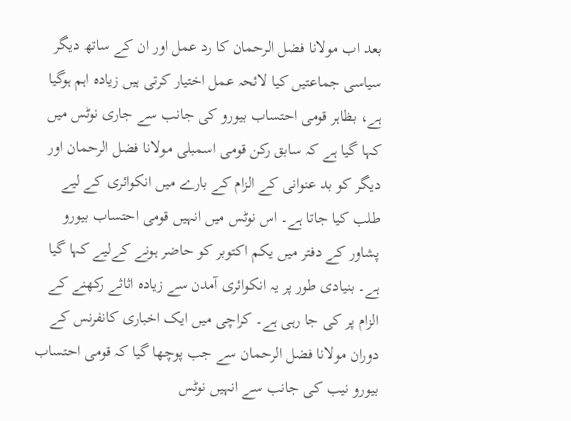بعد اب مولانا فضل الرحمان کا رد عمل اور ان کے ساتھ دیگر سیاسی جماعتیں کیا لائحہ عمل اختیار کرتی ہیں زیادہ اہم ہوگیا ہے، بظاہر قومی احتساب بیورو کی جانب سے جاری نوٹس میں کہا گیا ہے کہ سابق رکن قومی اسمبلی مولانا فضل الرحمان اور دیگر کو بد عنوانی کے الزام کے بارے میں انکوائری کے لیے طلب کیا جاتا ہے۔ اس نوٹس میں انہیں قومی احتساب بیورو پشاور کے دفتر میں یکم اکتوبر کو حاضر ہونے کےلیے کہا گیا ہے۔ بنیادی طور پر یہ انکوائری آمدن سے زیادہ اثاثے رکھنے کے الزام پر کی جا رہی ہے۔ کراچی میں ایک اخباری کانفرنس کے دوران مولانا فضل الرحمان سے جب پوچھا گیا کہ قومی احتساب بیورو نیب کی جانب سے انہیں نوٹس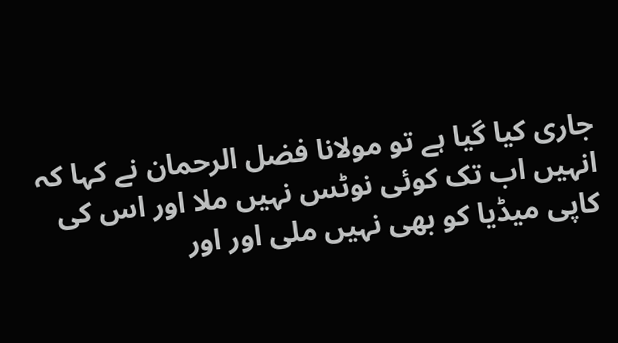جاری کیا گیا ہے تو مولانا فضل الرحمان نے کہا کہ انہیں اب تک کوئی نوٹس نہیں ملا اور اس کی کاپی میڈیا کو بھی نہیں ملی اور اور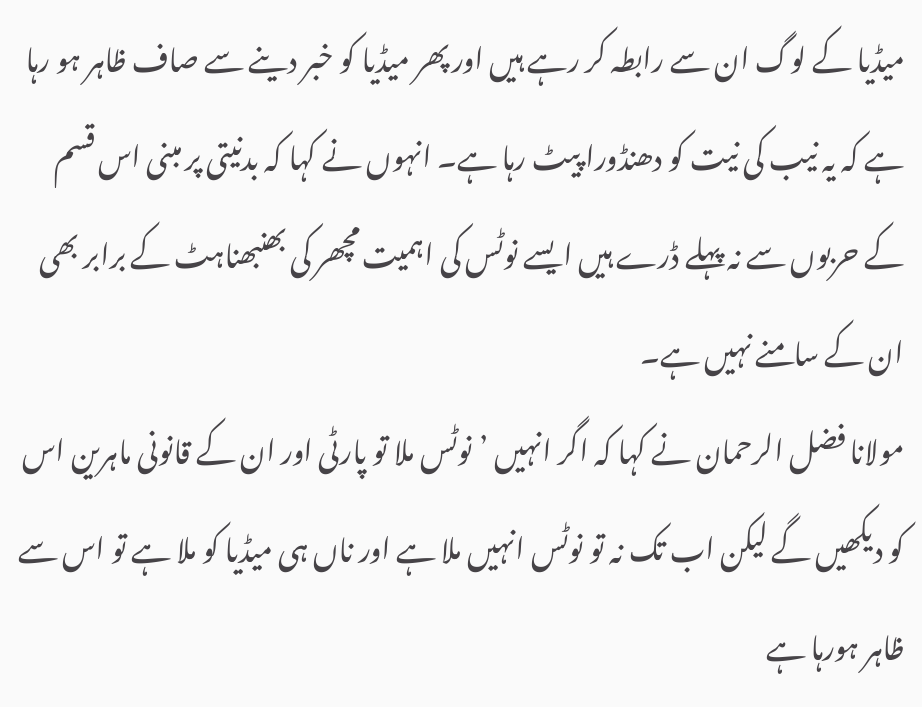میڈیا کے لوگ ان سے رابطہ کر رہے ہیں اور پھر میڈیا کو خبر دینے سے صاف ظاہر ہو رہا ہے کہ یہ نیب کی نیت کو دھنڈورا پیٹ رہا ہے۔ انہوں نے کہا کہ بدنیتی پر مبنی اس قسم کے حربوں سے نہ پہلے ڈرے ہیں ایسے نوٹس کی اہمیت مچھر کی بھنبھناہٹ کے برابر بھی ان کے سامنے نہیں ہے۔
مولانا فضل الرحمان نے کہا کہ اگر انہیں ’نوٹس ملا تو پارٹی اور ان کے قانونی ماہرین اس کو دیکھیں گے لیکن اب تک نہ تو نوٹس انہیں ملا ہے اور ناں ہی میڈیا کو ملا ہے تو اس سے ظاہر ہورہا ہے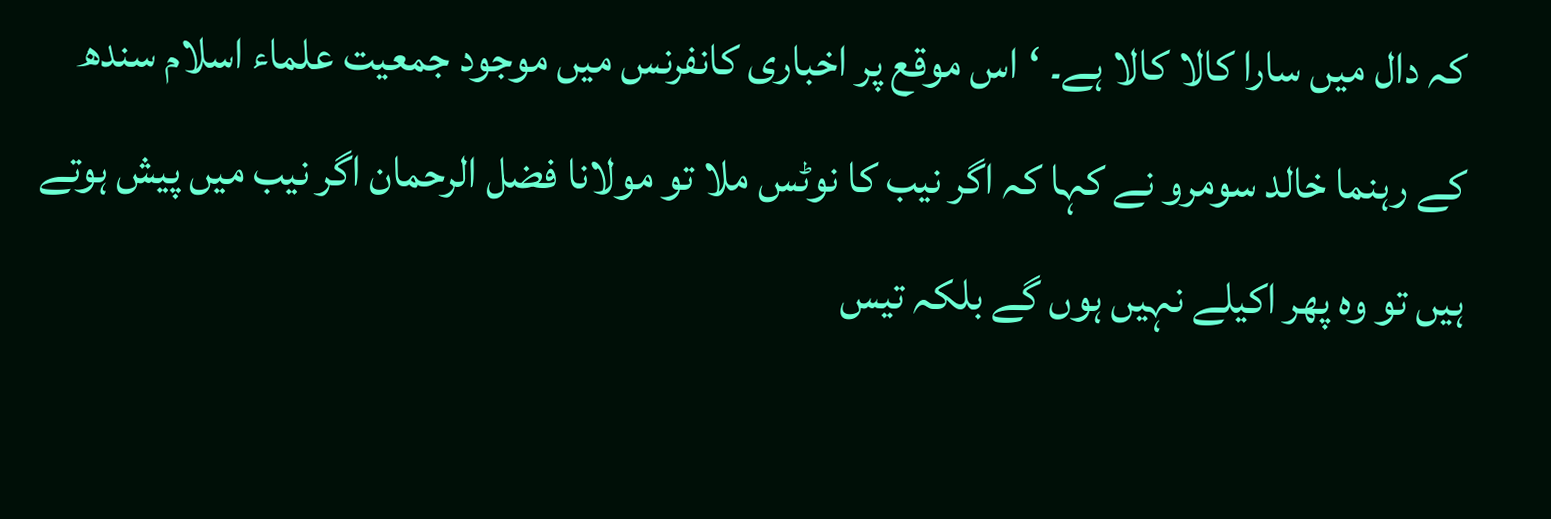کہ دال میں سارا کالا کالا ہے۔ ‘اس موقع پر اخباری کانفرنس میں موجود جمعیت علماء اسلام سندھ کے رہنما خالد سومرو نے کہا کہ اگر نیب کا نوٹس ملا تو مولانا فضل الرحمان اگر نیب میں پیش ہوتے ہیں تو وہ پھر اکیلے نہیں ہوں گے بلکہ تیس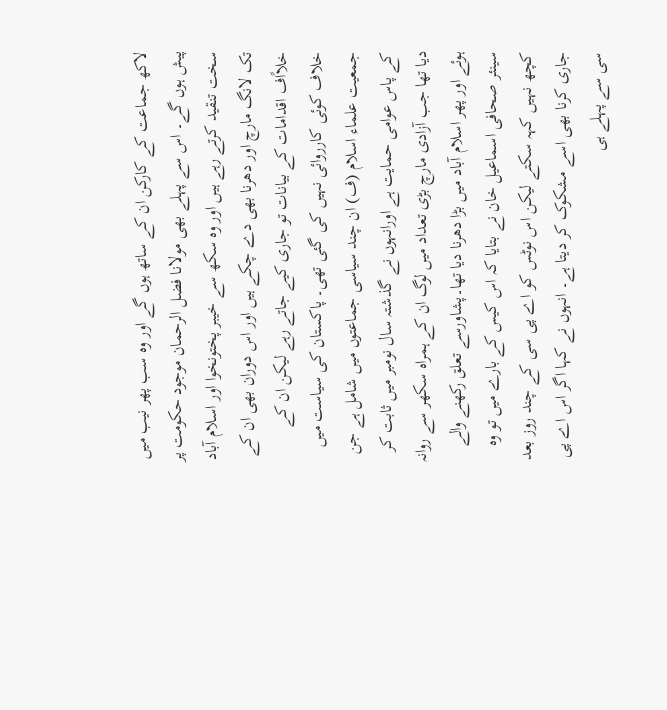لاکھ جماعت کے کارکن ان کے ساتھ ہوں گے اور وہ سب پھر نیب میں پیش ہوں گے۔ اس سے پہلے بھی مولانا فضل الرحمان موجود حکومت پر سخت تنقید کرتے رہے ہیں اور وہ سکھ سے خیبر پختونخوا اور اسلام آباد تک لانگ مارچ اور دھرنا بھی دے چکے ہیں اور اس دوران بھی ان کے خلاًاف اقدامات کے بیانات تو جاری کیے جاتے رہے لیکن ان کے خلاف کوئی کارروائی نہیں کی گئی تھی۔ پاکستان کی سیاست میں جمعیت علماء اسلام (ف) ان چند سیاسی جماعتوں میں شامل ہے جن کے پاس عوامی حمایت ہے اورانہوں نے گذشتہ سال نومبر میں ثابت کر دیا تھا جب آزادی مارچ بڑی تعداد میں لوگ ان کے ہمراہ سکھر سے روانہ ہوئے اور پھر اسلام آباد میں بڑا دھرنا دیا تھا۔پشاورسے تعلق رکھنے والے سینئر صحافی اسماعیل خان نے بتایا کہ اس کیس کے بارے میں تو وہ کچھ نہیں کہہ سکتے لیکن اس نوٹس کو اے پی سی کے چند روز بعد جاری کرنا بھی اسے مشکوک کر دیتا ہے۔ انہوں نے کہا اگر اس اے پی سی سے پہلے ہی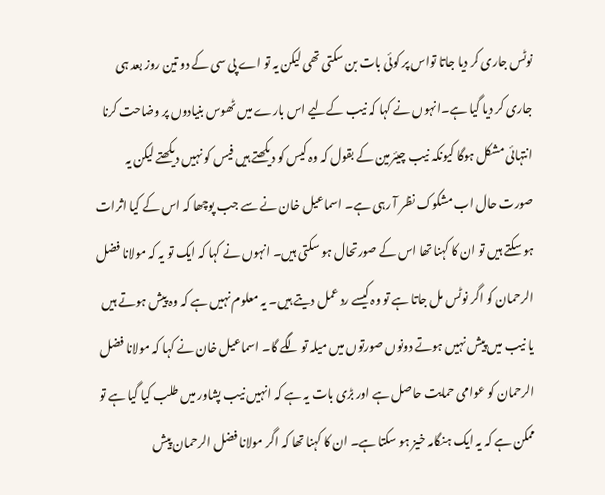نوٹس جاری کر دیا جاتا تواس پر کوئی بات بن سکتی تھی لیکن یہ تو اے پی سی کے دو تین روز بعد ہی جاری کر دیا گیا ہے۔انہوں نے کہا کہ نیب کےلیے اس بارے میں ٹھوس بنیادوں پر وضاحت کرنا انتہائی مشکل ہوگا کیونکہ نیب چیئرمین کے بقول کہ وہ کیس کو دیکھتے ہیں فیس کو نہیں دیکھتے لیکن یہ صورت حال اب مشکوک نظر آ رہی ہے۔ اسماعیل خان نے سے جب پوچھا کہ اس کے کیا اثرات ہو سکتے ہیں تو ان کا کہنا تھا اس کے صورتحال ہو سکتی ہیں۔ انہوں نے کہا کہ ایک تو یہ کہ مولانا فضل الرحمان کو اگر نوٹس مل جاتا ہے تو وہ کیسے رد عمل دیتے ہیں۔ یہ معلوم نہیں ہے کہ وہ پیش ہوتے ہیں یا نیب میں پیش نہیں ہوتے دونوں صورتوں میں میلہ تو لگے گا۔ اسماعیل خان نے کہا کہ مولانا فضل الرحمان کو عوامی حمایت حاصل ہے اور بڑی بات یہ ہے کہ انہیں نیب پشاور میں طلب کیا گیا ہے تو ممکن ہے کہ یہ ایک ہنگامہ خیز ہو سکتا ہے۔ ان کا کہنا تھا کہ اگر مولانا فضل الرحمان پیش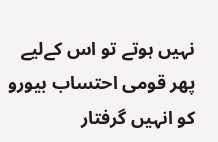نہیں ہوتے تو اس کےلیے پھر قومی احتساب بیورو کو انہیں گرفتار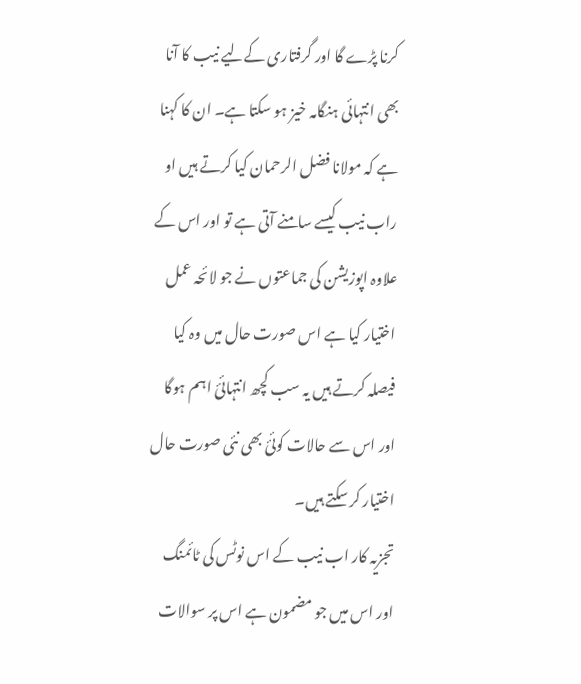کرنا پڑے گا اور گرفتاری کےلیے نیب کا آنا بھی انتہائی ہنگامہ خیز ہو سکتا ہے۔ ان کا کہنا ہے کہ مولانا فضل الرحمان کیا کرتے ہیں او راب نیب کیسے سامنے آتی ہے تو اور اس کے علاوہ اپوزیشن کی جماعتوں نے جو لائحہ عمل اختیار کیا ہے اس صورت حال میں وہ کیا فیصلہ کرتے ہیں یہ سب کچھ انتہائئ اہم ہوگا اور اس سے حالات کوئئ بھی نئی صورت حال اختیار کر سکتے ہیں۔
تجزیہ کار اب نیب کے اس نوٹس کی ٹائمنگ اور اس میں جو مضمون ہے اس پر سوالات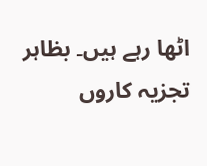اٹھا رہے ہیں۔ بظاہر تجزیہ کاروں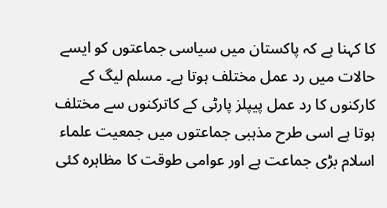کا کہنا ہے کہ پاکستان میں سیاسی جماعتوں کو ایسے حالات میں رد عمل مختلف ہوتا ہے۔ مسلم لیگ کے کارکنوں کا رد عمل پیپلز پارٹی کے کاترکنوں سے مختلف ہوتا ہے اسی طرح مذہبی جماعتوں میں جمعیت علماء اسلام بڑی جماعت ہے اور عوامی طوقت کا مظاہرہ کئی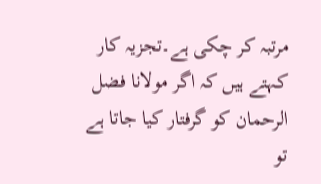مرتبہ کر چکی ہے۔تجزیہ کار کہتے ہیں کہ اگر مولانا فضل الرحمان کو گرفتار کیا جاتا ہے تو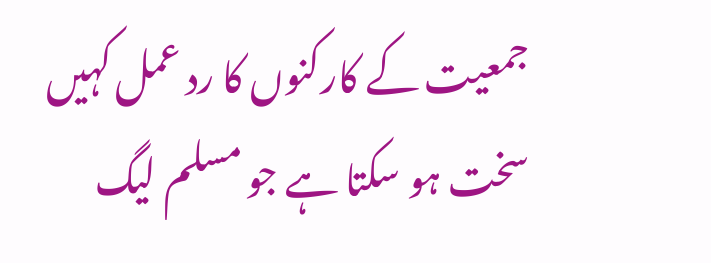جمعیت کے کارکنوں کا رد عمل کہیں سخت ہو سکتا ہے جو مسلم لیگ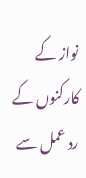نواز کے کارکنوں کے رد عمل سے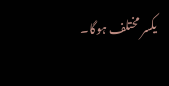یکسر مختلف ہوگا۔